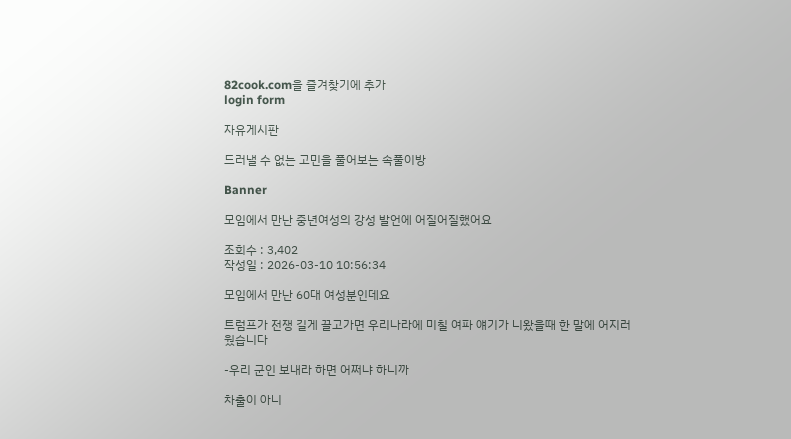82cook.com을 즐겨찾기에 추가
login form

자유게시판

드러낼 수 없는 고민을 풀어보는 속풀이방

Banner

모임에서 만난 중년여성의 강성 발언에 어질어질했어요

조회수 : 3,402
작성일 : 2026-03-10 10:56:34

모임에서 만난 60대 여성분인데요

트럼프가 전쟁 길게 끌고가면 우리나라에 미칠 여파 얘기가 니왔을때 한 말에 어지러웠습니다

-우리 군인 보내라 하면 어쩌냐 하니까

차출이 아니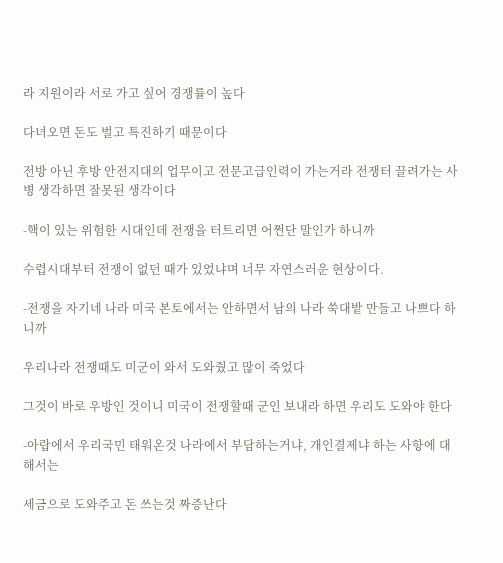라 지원이라 서로 가고 싶어 경쟁률이 높다

다녀오면 돈도 벌고 특진하기 때문이다

전방 아닌 후방 안전지대의 업무이고 전문고급인력이 가는거라 전쟁터 끌려가는 사병 생각하면 잘못된 생각이다

-핵이 있는 위험한 시대인데 전쟁을 터트리면 어쩐단 말인가 하니까

수렵시대부터 전쟁이 없던 때가 있었냐며 너무 자연스러운 현상이다.

-전쟁을 자기네 나라 미국 본토에서는 안하면서 남의 나라 쑥대밭 만들고 나쁘다 하니까

우리나라 전쟁때도 미군이 와서 도와줬고 많이 죽었다

그것이 바로 우방인 것이니 미국이 전쟁할때 군인 보내라 하면 우리도 도와야 한다

-아랍에서 우리국민 태워온것 나라에서 부담하는거냐, 개인결제냐 하는 사항에 대해서는

세금으로 도와주고 돈 쓰는것 짜증난다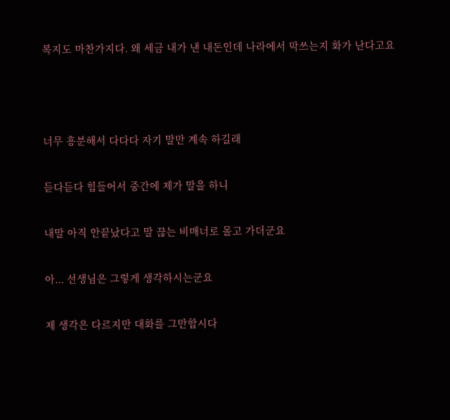복지도 마찬가지다. 왜 세금 내가 낸 내돈인데 나라에서 막쓰는지 화가 난다고요



너무 흥분해서 다다다 자기 말만 계속 하길래

듣다듣다 힘들어서 중간에 제가 말을 하니

내말 아직 안끝났다고 말 끊는 비매너로 몰고 가더군요

아... 선생님은 그렇게 생각하시는군요

제 생각은 다르지만 대화를 그만합시다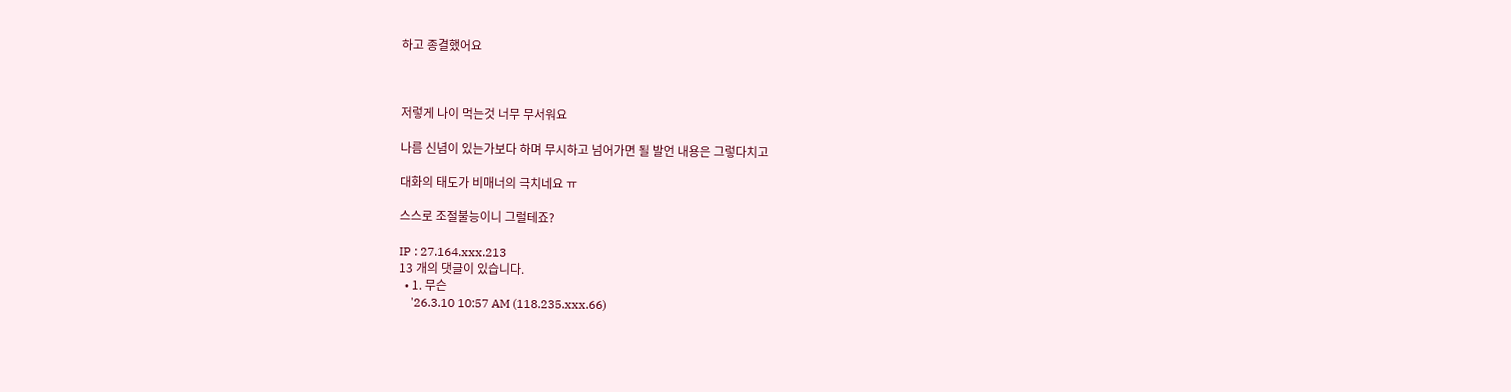하고 종결했어요



저렇게 나이 먹는것 너무 무서워요

나름 신념이 있는가보다 하며 무시하고 넘어가면 될 발언 내용은 그렇다치고

대화의 태도가 비매너의 극치네요 ㅠ

스스로 조절불능이니 그럴테죠?

IP : 27.164.xxx.213
13 개의 댓글이 있습니다.
  • 1. 무슨
    '26.3.10 10:57 AM (118.235.xxx.66)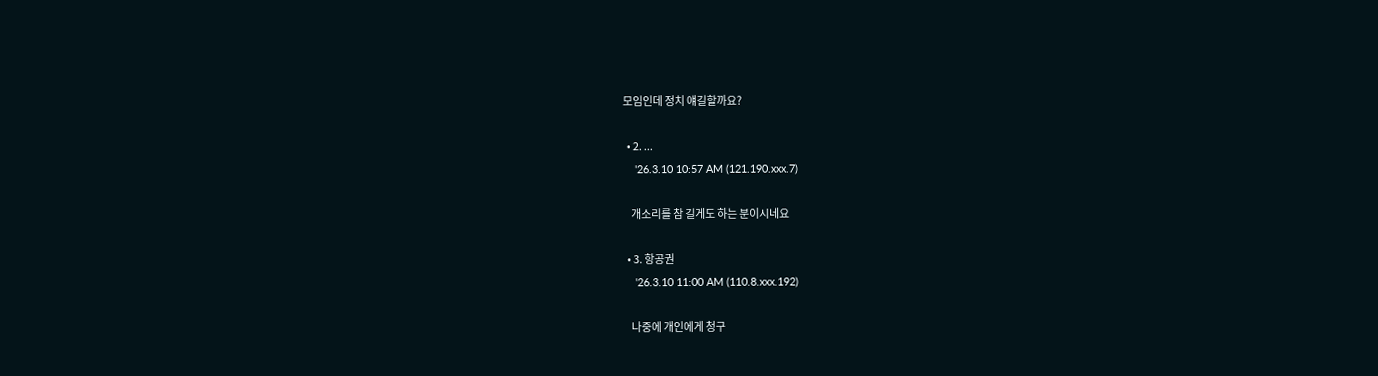모임인데 정치 얘길할까요?

  • 2. ...
    '26.3.10 10:57 AM (121.190.xxx.7)

    개소리를 참 길게도 하는 분이시네요

  • 3. 항공권
    '26.3.10 11:00 AM (110.8.xxx.192)

    나중에 개인에게 청구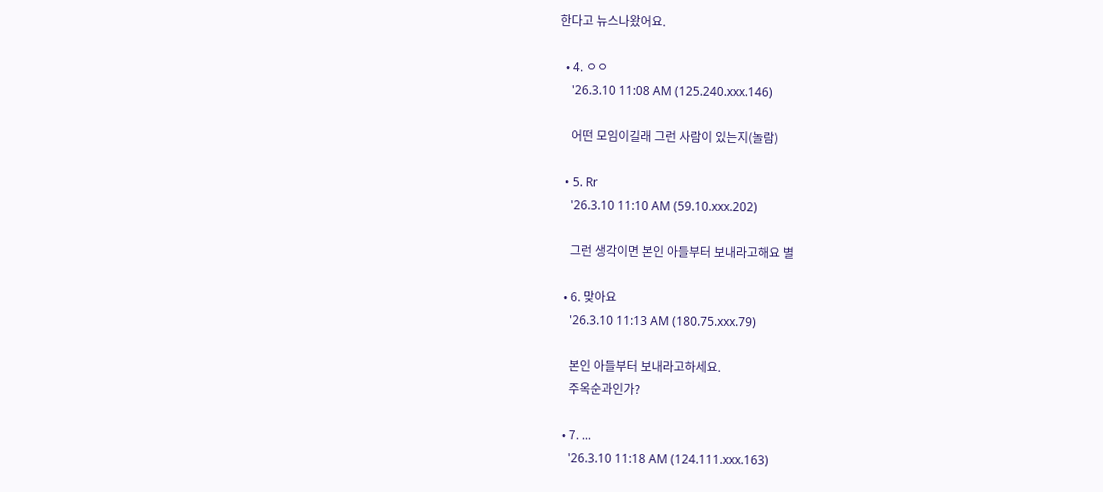한다고 뉴스나왔어요.

  • 4. ㅇㅇ
    '26.3.10 11:08 AM (125.240.xxx.146)

    어떤 모임이길래 그런 사람이 있는지(놀람)

  • 5. Rr
    '26.3.10 11:10 AM (59.10.xxx.202)

    그런 생각이면 본인 아들부터 보내라고해요 별

  • 6. 맞아요
    '26.3.10 11:13 AM (180.75.xxx.79)

    본인 아들부터 보내라고하세요.
    주옥순과인가?

  • 7. ...
    '26.3.10 11:18 AM (124.111.xxx.163)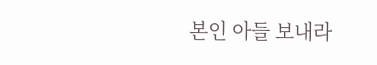본인 아들 보내라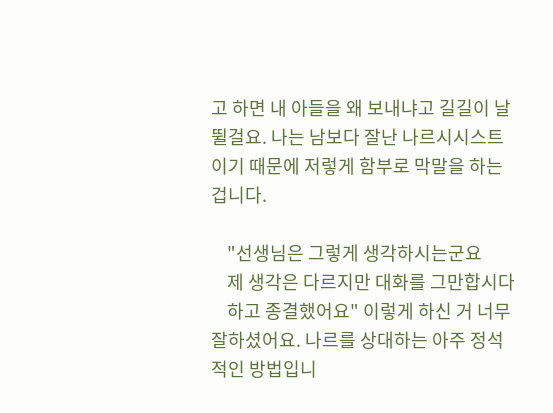고 하면 내 아들을 왜 보내냐고 길길이 날뛸걸요. 나는 남보다 잘난 나르시시스트이기 때문에 저렇게 함부로 막말을 하는 겁니다.

    "선생님은 그렇게 생각하시는군요
    제 생각은 다르지만 대화를 그만합시다
    하고 종결했어요" 이렇게 하신 거 너무 잘하셨어요. 나르를 상대하는 아주 정석적인 방법입니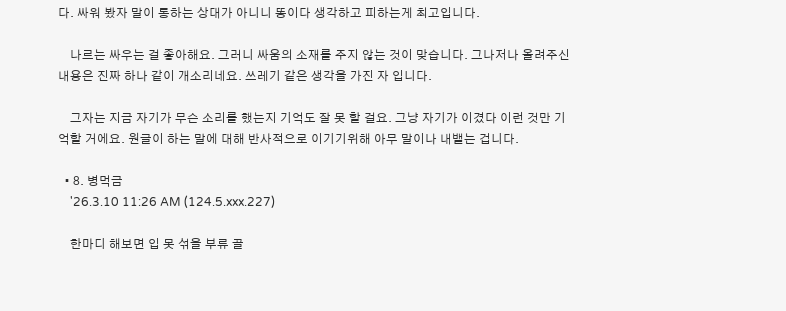다. 싸워 봤자 말이 통하는 상대가 아니니 똥이다 생각하고 피하는게 최고입니다.

    나르는 싸우는 걸 좋아해요. 그러니 싸움의 소재를 주지 않는 것이 맞습니다. 그나저나 올려주신 내용은 진짜 하나 같이 개소리네요. 쓰레기 같은 생각을 가진 자 입니다.

    그자는 지금 자기가 무슨 소리를 했는지 기억도 잘 못 할 걸요. 그냥 자기가 이겼다 이런 것만 기억할 거에요. 원글이 하는 말에 대해 반사적으로 이기기위해 아무 말이나 내뱉는 겁니다.

  • 8. 병먹금
    '26.3.10 11:26 AM (124.5.xxx.227)

    한마디 해보면 입 못 섞을 부류 골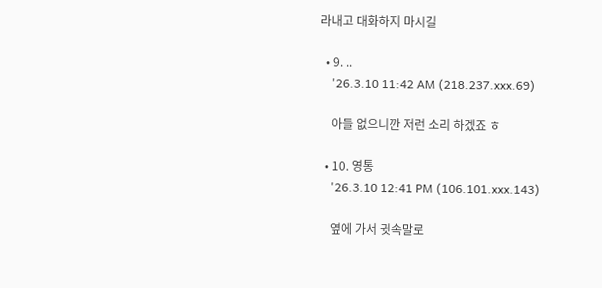라내고 대화하지 마시길

  • 9. ..
    '26.3.10 11:42 AM (218.237.xxx.69)

    아들 없으니깐 저런 소리 하겠죠 ㅎ

  • 10. 영통
    '26.3.10 12:41 PM (106.101.xxx.143)

    옆에 가서 귓속말로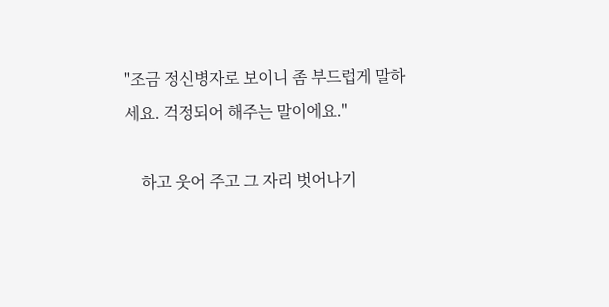"조금 정신병자로 보이니 좀 부드럽게 말하세요. 걱정되어 해주는 말이에요."

    하고 웃어 주고 그 자리 벗어나기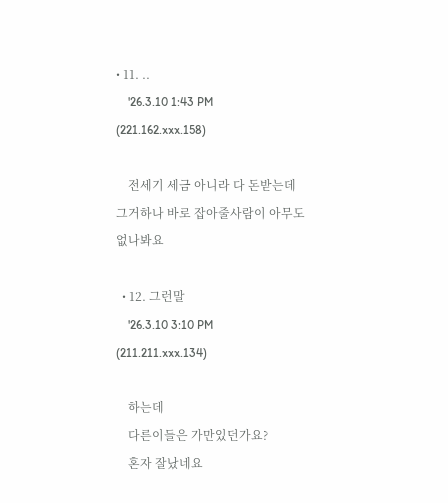• 11. ..
    '26.3.10 1:43 PM (221.162.xxx.158)

    전세기 세금 아니라 다 돈받는데 그거하나 바로 잡아줄사람이 아무도 없나봐요

  • 12. 그런말
    '26.3.10 3:10 PM (211.211.xxx.134)

    하는데
    다른이들은 가만있던가요?
    혼자 잘났네요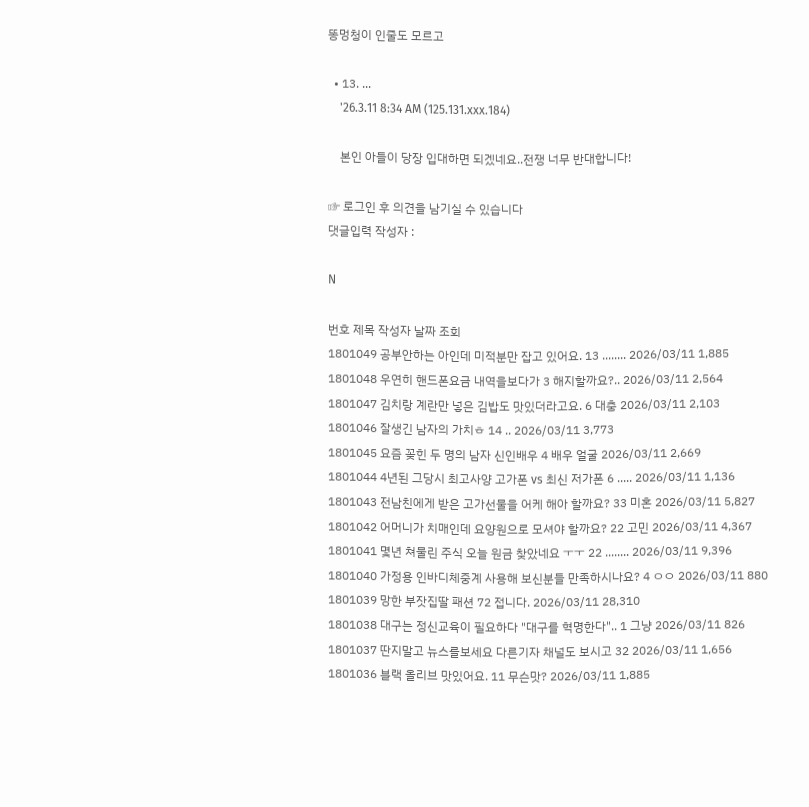똥멍청이 인줄도 모르고

  • 13. ...
    '26.3.11 8:34 AM (125.131.xxx.184)

    본인 아들이 당장 입대하면 되겠네요..전쟁 너무 반대합니다!

☞ 로그인 후 의견을 남기실 수 있습니다
댓글입력 작성자 :

N

번호 제목 작성자 날짜 조회
1801049 공부안하는 아인데 미적분만 잡고 있어요. 13 ........ 2026/03/11 1,885
1801048 우연히 핸드폰요금 내역을보다가 3 해지할까요?.. 2026/03/11 2,564
1801047 김치랑 계란만 넣은 김밥도 맛있더라고요. 6 대충 2026/03/11 2,103
1801046 잘생긴 남자의 가치ㅎ 14 .. 2026/03/11 3,773
1801045 요즘 꽂힌 두 명의 남자 신인배우 4 배우 얼굴 2026/03/11 2,669
1801044 4년된 그당시 최고사양 고가폰 vs 최신 저가폰 6 ..... 2026/03/11 1,136
1801043 전남친에게 받은 고가선물을 어케 해아 할까요? 33 미혼 2026/03/11 5,827
1801042 어머니가 치매인데 요양원으로 모셔야 할까요? 22 고민 2026/03/11 4,367
1801041 몇년 쳐물린 주식 오늘 원금 찾았네요 ㅜㅜ 22 ........ 2026/03/11 9,396
1801040 가정용 인바디체중계 사용해 보신분들 만족하시나요? 4 ㅇㅇ 2026/03/11 880
1801039 망한 부잣집딸 패션 72 접니다. 2026/03/11 28,310
1801038 대구는 정신교육이 필요하다 "대구를 혁명한다".. 1 그냥 2026/03/11 826
1801037 딴지말고 뉴스를보세요 다른기자 채널도 보시고 32 2026/03/11 1,656
1801036 블랙 올리브 맛있어요. 11 무슨맛? 2026/03/11 1,885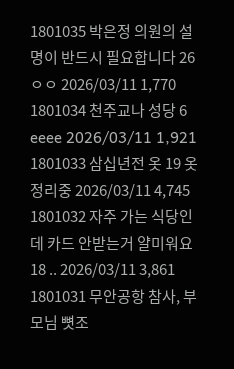1801035 박은정 의원의 설명이 반드시 필요합니다 26 ㅇㅇ 2026/03/11 1,770
1801034 천주교나 성당 6 eeee 2026/03/11 1,921
1801033 삼십년전 옷 19 옷정리중 2026/03/11 4,745
1801032 자주 가는 식당인데 카드 안받는거 얄미워요 18 .. 2026/03/11 3,861
1801031 무안공항 참사, 부모님 뼛조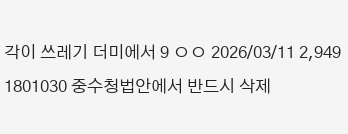각이 쓰레기 더미에서 9 ㅇㅇ 2026/03/11 2,949
1801030 중수청법안에서 반드시 삭제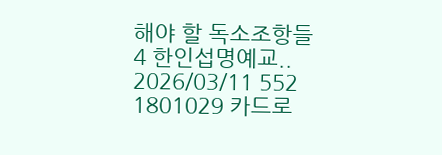해야 할 독소조항들 4 한인섭명예교.. 2026/03/11 552
1801029 카드로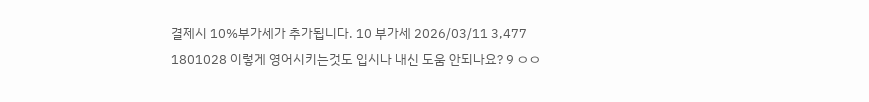결제시 10%부가세가 추가됩니다. 10 부가세 2026/03/11 3,477
1801028 이렇게 영어시키는것도 입시나 내신 도움 안되나요? 9 ㅇㅇ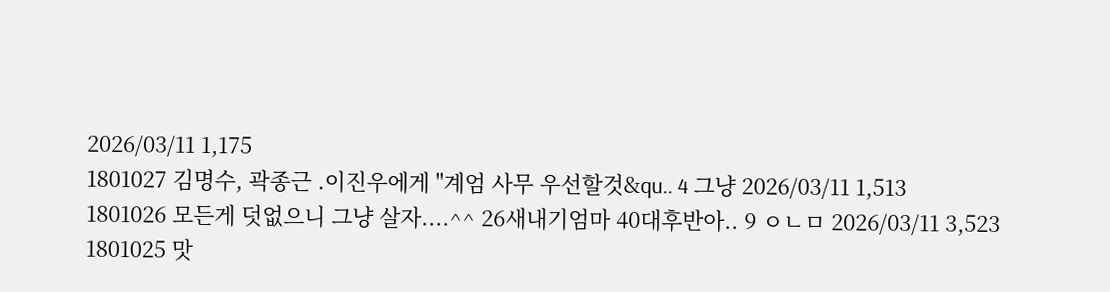2026/03/11 1,175
1801027 김명수, 곽종근 .이진우에게 "계엄 사무 우선할것&qu.. 4 그냥 2026/03/11 1,513
1801026 모든게 덧없으니 그냥 살자....^^ 26새내기엄마 40대후반아.. 9 ㅇㄴㅁ 2026/03/11 3,523
1801025 맛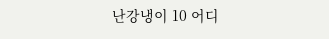난강냉이 10 어디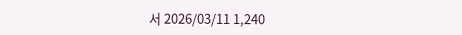서 2026/03/11 1,240